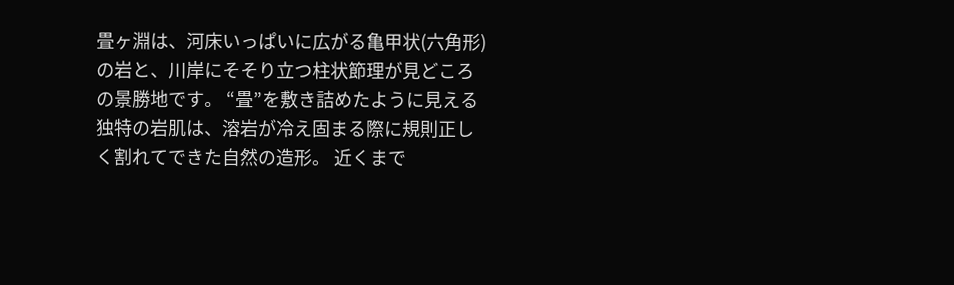畳ヶ淵は、河床いっぱいに広がる亀甲状(六角形)の岩と、川岸にそそり立つ柱状節理が見どころの景勝地です。 “畳”を敷き詰めたように見える独特の岩肌は、溶岩が冷え固まる際に規則正しく割れてできた自然の造形。 近くまで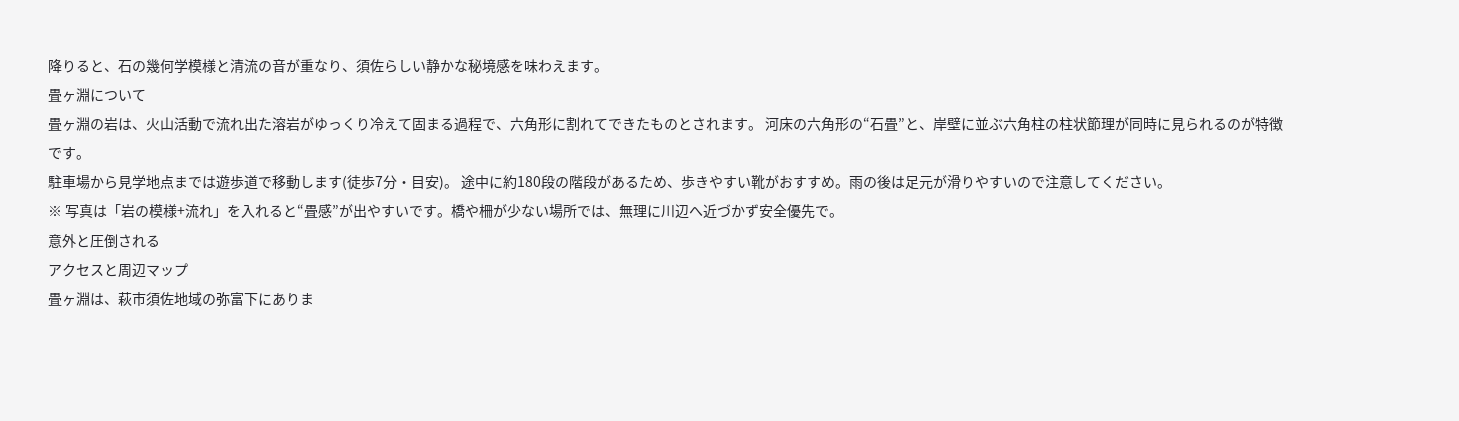降りると、石の幾何学模様と清流の音が重なり、須佐らしい静かな秘境感を味わえます。
畳ヶ淵について
畳ヶ淵の岩は、火山活動で流れ出た溶岩がゆっくり冷えて固まる過程で、六角形に割れてできたものとされます。 河床の六角形の“石畳”と、岸壁に並ぶ六角柱の柱状節理が同時に見られるのが特徴です。
駐車場から見学地点までは遊歩道で移動します(徒歩7分・目安)。 途中に約180段の階段があるため、歩きやすい靴がおすすめ。雨の後は足元が滑りやすいので注意してください。
※ 写真は「岩の模様+流れ」を入れると“畳感”が出やすいです。橋や柵が少ない場所では、無理に川辺へ近づかず安全優先で。
意外と圧倒される
アクセスと周辺マップ
畳ヶ淵は、萩市須佐地域の弥富下にありま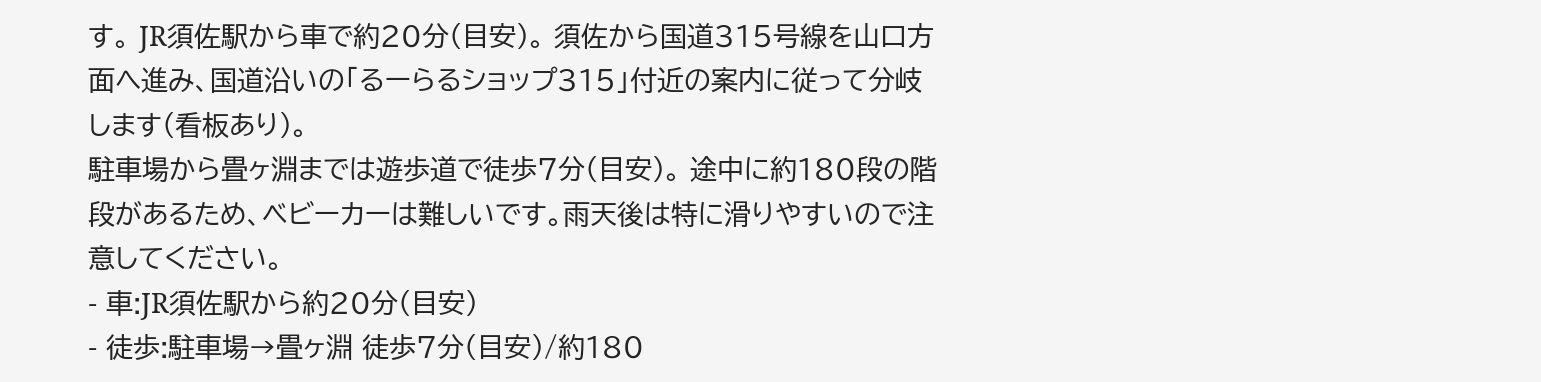す。 JR須佐駅から車で約20分(目安)。 須佐から国道315号線を山口方面へ進み、国道沿いの「るーらるショップ315」付近の案内に従って分岐します(看板あり)。
駐車場から畳ヶ淵までは遊歩道で徒歩7分(目安)。 途中に約180段の階段があるため、ベビーカーは難しいです。雨天後は特に滑りやすいので注意してください。
- 車:JR須佐駅から約20分(目安)
- 徒歩:駐車場→畳ヶ淵 徒歩7分(目安)/約180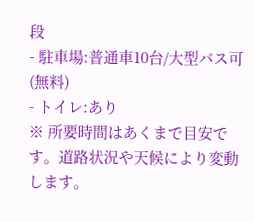段
- 駐車場:普通車10台/大型バス可(無料)
- トイレ:あり
※ 所要時間はあくまで目安です。道路状況や天候により変動します。